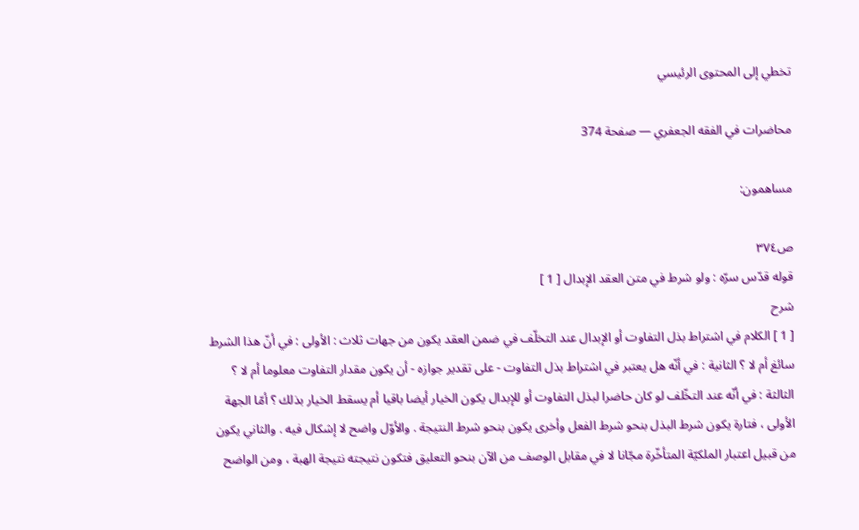تخطي إلى المحتوى الرئيسي

محاضرات في الفقه الجعفري — صفحة 374

مساهمون:

ص٣٧٤
قوله قدّس سرّه : ولو شرط في متن العقد الإبدال [ 1 ]
شرح
[ 1 ] الكلام في اشتراط بذل التفاوت أو الإبدال عند التخلّف في ضمن العقد يكون من جهات ثلاث : الأولى : في أنّ هذا الشرط سائغ أم لا ؟ الثانية : في أنّه هل يعتبر في اشتراط بذل التفاوت - على تقدير جوازه - أن يكون مقدار التفاوت معلوما أم لا ؟ الثالثة : في أنّه عند التخّلف لو كان حاضرا لبذل التفاوت أو للإبدال يكون الخيار أيضا باقيا أم يسقط الخيار بذلك ؟ أمّا الجهة الأولى ، فتارة يكون شرط البذل بنحو شرط الفعل وأخرى يكون بنحو شرط النتيجة . والأوّل واضح لا إشكال فيه . والثاني يكون من قبيل اعتبار الملكيّة المتأخّرة مجّانا لا في مقابل الوصف من الآن بنحو التعليق فتكون نتيجته نتيجة الهبة ، ومن الواضح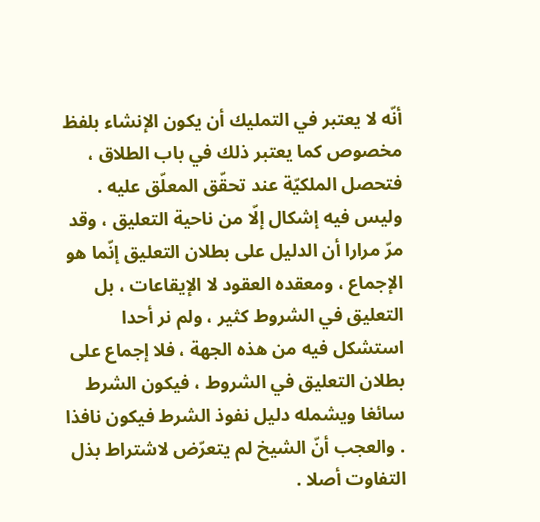أنّه لا يعتبر في التمليك أن يكون الإنشاء بلفظ مخصوص كما يعتبر ذلك في باب الطلاق ، فتحصل الملكيّة عند تحقّق المعلّق عليه . وليس فيه إشكال إلّا من ناحية التعليق ، وقد مرّ مرارا أن الدليل على بطلان التعليق إنّما هو الإجماع ، ومعقده العقود لا الإيقاعات ، بل التعليق في الشروط كثير ، ولم نر أحدا استشكل فيه من هذه الجهة ، فلا إجماع على بطلان التعليق في الشروط ، فيكون الشرط سائغا ويشمله دليل نفوذ الشرط فيكون نافذا . والعجب أنّ الشيخ لم يتعرّض لاشتراط بذل التفاوت أصلا .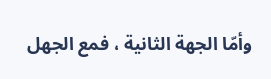وأمّا الجهة الثانية ، فمع الجهل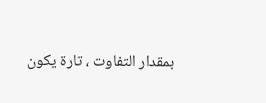بمقدار التفاوت ، تارة يكون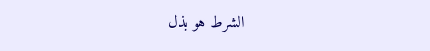الشرط هو بذل